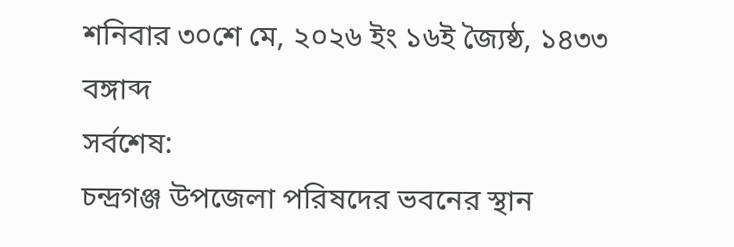শনিবার ৩০শে মে, ২০২৬ ইং ১৬ই জ্যৈষ্ঠ, ১৪৩৩ বঙ্গাব্দ
সর্বশেষ:
চন্দ্রগঞ্জ উপজেলা পরিষদের ভবনের স্থান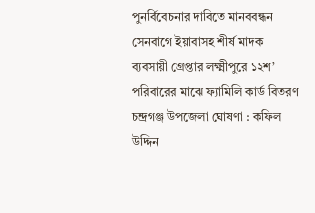পুনর্বিবেচনার দাবিতে মানববন্ধন সেনবাগে ইয়াবাসহ শীর্ষ মাদক ব্যবসায়ী গ্রেপ্তার লক্ষ্মীপুরে ১২শ’ পরিবারের মাঝে ফ্যামিলি কার্ড বিতরণ চন্দ্রগঞ্জ উপজেলা ঘোষণা : কফিল উদ্দিন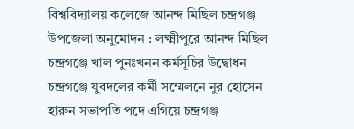বিশ্ববিদ্যালয় কলেজে আনন্দ মিছিল চন্দ্রগঞ্জ উপজেলা অনুমোদন : লক্ষ্মীপুরে আনন্দ মিছিল চন্দ্রগঞ্জে খাল পুনঃখনন কর্মসূচির উদ্বোধন চন্দ্রগঞ্জে যুবদলের কর্মী সম্মেলনে নুর হোসেন হারুন সভাপতি পদে এগিয়ে চন্দ্রগঞ্জ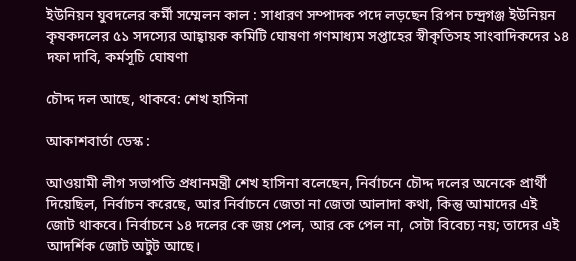ইউনিয়ন যুবদলের কর্মী সম্মেলন কাল : সাধারণ সম্পাদক পদে লড়ছেন রিপন চন্দ্রগঞ্জ ইউনিয়ন কৃষকদলের ৫১ সদস্যের আহ্বায়ক কমিটি ঘোষণা গণমাধ্যম সপ্তাহের স্বীকৃতিসহ সাংবাদিকদের ১৪ দফা দাবি, কর্মসূচি ঘোষণা

চৌদ্দ দল আছে, থাকবে: শেখ হাসিনা

আকাশবার্তা ডেস্ক :

আওয়ামী লীগ সভাপতি প্রধানমন্ত্রী শেখ হাসিনা বলেছেন, নির্বাচনে চৌদ্দ দলের অনেকে প্রার্থী দিয়েছিল, নির্বাচন করেছে, আর নির্বাচনে জেতা না জেতা আলাদা কথা, কিন্তু আমাদের এই জোট থাকবে। নির্বাচনে ১৪ দলের কে জয় পেল, আর কে পেল না, সেটা বিবেচ্য নয়; তাদের এই আদর্শিক জোট অটুট আছে।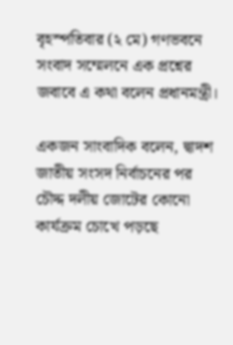বৃহস্পতিবার (২ মে) গণভবনে সংবাদ সম্মেলনে এক প্রশ্নের জবাবে এ কথা বলেন প্রধানমন্ত্রী।

একজন সাংবাদিক বলেন, দ্বাদশ জাতীয় সংসদ নির্বাচনের পর চৌদ্দ দলীয় জোটের কোনো কার্যক্রম চোখে পড়ছে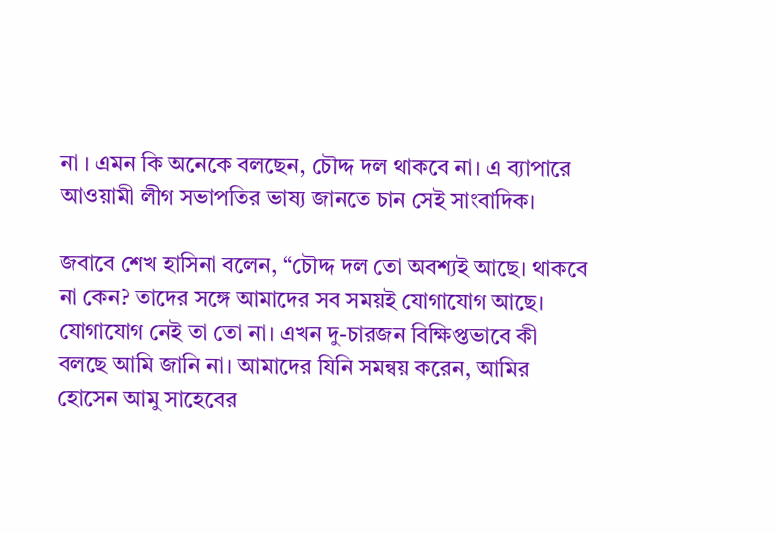না । এমন কি অনেকে বলছেন, চৌদ্দ দল থাকবে না। এ ব্যাপারে আওয়ামী লীগ সভাপতির ভাষ্য জানতে চান সেই সাংবাদিক।

জবাবে শেখ হাসিনা বলেন, “চৌদ্দ দল তো অবশ্যই আছে। থাকবে না কেন? তাদের সঙ্গে আমাদের সব সময়ই যোগাযোগ আছে। যোগাযোগ নেই তা তো না। এখন দু-চারজন বিক্ষিপ্তভাবে কী বলছে আমি জানি না। আমাদের যিনি সমন্বয় করেন, আমির হোসেন আমু সাহেবের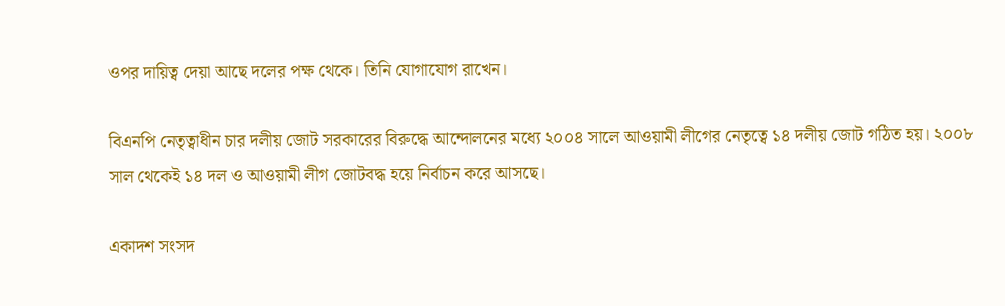ওপর দায়িত্ব দেয়া আছে দলের পক্ষ থেকে। তিনি যোগাযোগ রাখেন।

বিএনপি নেতৃত্বাধীন চার দলীয় জোট সরকারের বিরুদ্ধে আন্দোলনের মধ্যে ২০০৪ সালে আওয়ামী লীগের নেতৃত্বে ১৪ দলীয় জোট গঠিত হয়। ২০০৮ সাল থেকেই ১৪ দল ও আওয়ামী লীগ জোটবদ্ধ হয়ে নির্বাচন করে আসছে।

একাদশ সংসদ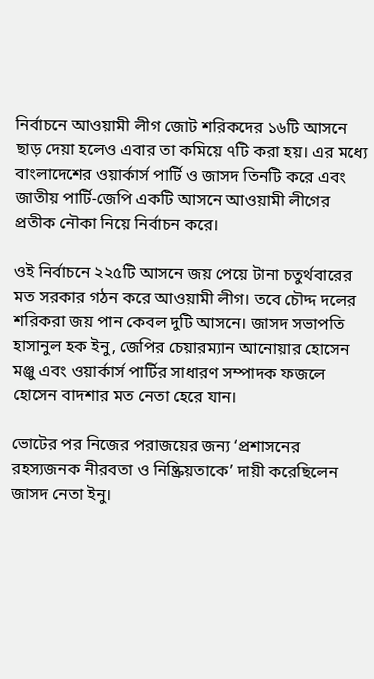নির্বাচনে আওয়ামী লীগ জোট শরিকদের ১৬টি আসনে ছাড় দেয়া হলেও এবার তা কমিয়ে ৭টি করা হয়। এর মধ্যে বাংলাদেশের ওয়ার্কার্স পার্টি ও জাসদ তিনটি করে এবং জাতীয় পার্টি-জেপি একটি আসনে আওয়ামী লীগের প্রতীক নৌকা নিয়ে নির্বাচন করে।

ওই নির্বাচনে ২২৫টি আসনে জয় পেয়ে টানা চতুর্থবারের মত সরকার গঠন করে আওয়ামী লীগ। তবে চৌদ্দ দলের শরিকরা জয় পান কেবল দুটি আসনে। জাসদ সভাপতি হাসানুল হক ইনু, জেপির চেয়ারম্যান আনোয়ার হোসেন মঞ্জু এবং ওয়ার্কার্স পার্টির সাধারণ সম্পাদক ফজলে হোসেন বাদশার মত নেতা হেরে যান।

ভোটের পর নিজের পরাজয়ের জন্য ‘প্রশাসনের রহস্যজনক নীরবতা ও নিষ্ক্রিয়তাকে’ দায়ী করেছিলেন জাসদ নেতা ইনু।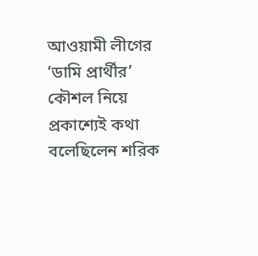আওয়ামী লীগের ‘ডামি প্রার্থীর’ কৌশল নিয়ে প্রকাশ্যেই কথা বলেছিলেন শরিক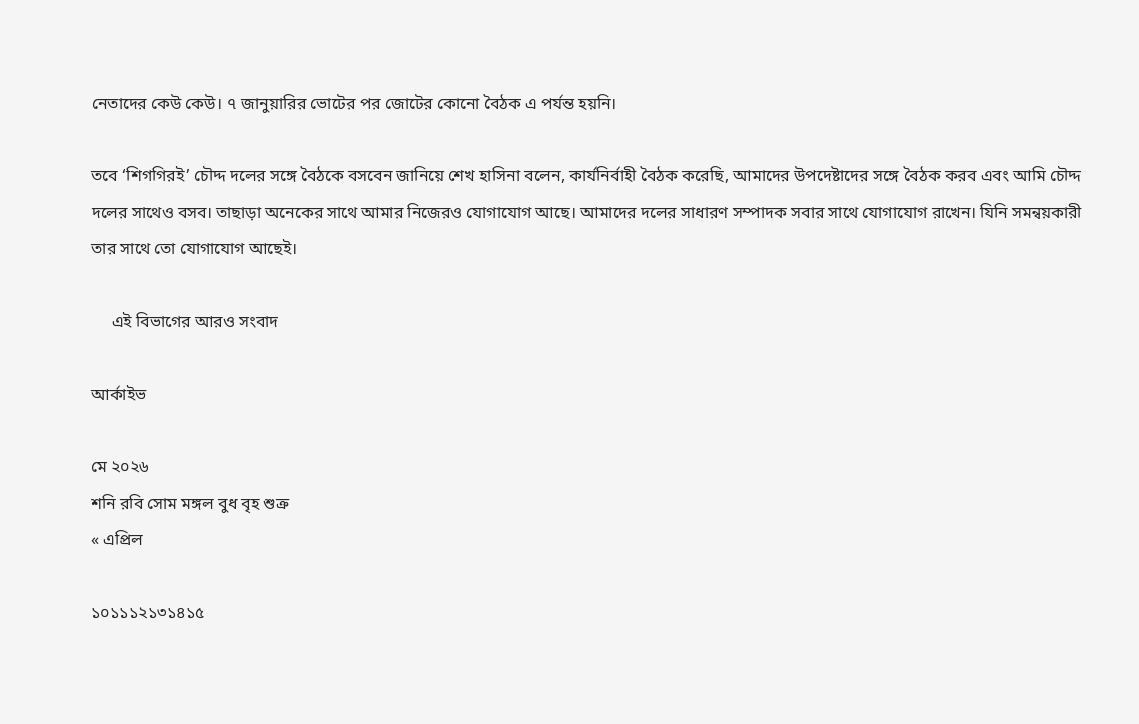নেতাদের কেউ কেউ। ৭ জানুয়ারির ভোটের পর জোটের কোনো বৈঠক এ পর্যন্ত হয়নি।

তবে ‘শিগগিরই’ চৌদ্দ দলের সঙ্গে বৈঠকে বসবেন জানিয়ে শেখ হাসিনা বলেন, কার্যনির্বাহী বৈঠক করেছি, আমাদের উপদেষ্টাদের সঙ্গে বৈঠক করব এবং আমি চৌদ্দ দলের সাথেও বসব। তাছাড়া অনেকের সাথে আমার নিজেরও যোগাযোগ আছে। আমাদের দলের সাধারণ সম্পাদক সবার সাথে যোগাযোগ রাখেন। যিনি সমন্বয়কারী তার সাথে তো যোগাযোগ আছেই।

     এই বিভাগের আরও সংবাদ

আর্কাইভ

মে ২০২৬
শনি রবি সোম মঙ্গল বুধ বৃহ শুক্র
« এপ্রিল

১০১১১২১৩১৪১৫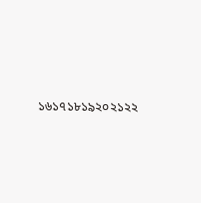১৬১৭১৮১৯২০২১২২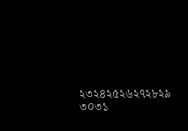২৩২৪২৫২৬২৭২৮২৯
৩০৩১